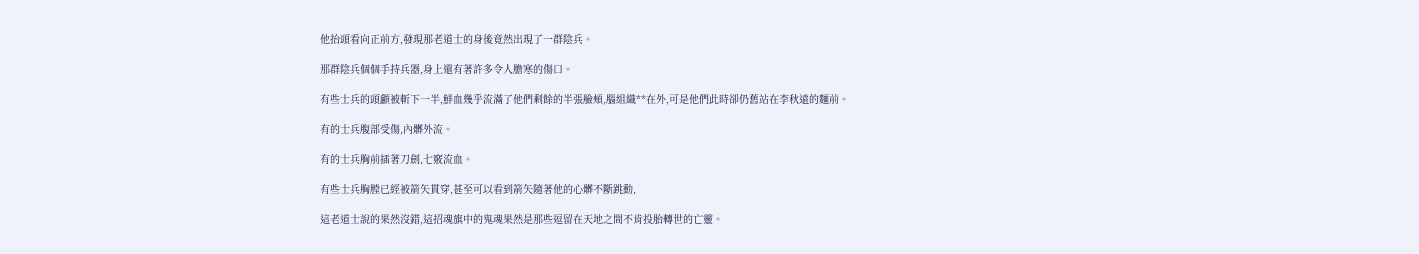他抬頭看向正前方,發現那老道士的身後竟然出現了一群陰兵。

那群陰兵個個手持兵器,身上還有著許多令人膽寒的傷口。

有些士兵的頭顱被斬下一半,鮮血幾乎流滿了他們剩餘的半張臉頰,腦組織**在外,可是他們此時卻仍舊站在李秋遠的麵前。

有的士兵腹部受傷,內髒外流。

有的士兵胸前插著刀劍,七竅流血。

有些士兵胸膛已經被箭矢貫穿,甚至可以看到箭矢隨著他的心髒不斷跳動,

這老道士說的果然沒錯,這招魂旗中的鬼魂果然是那些逗留在天地之間不肯投胎轉世的亡靈。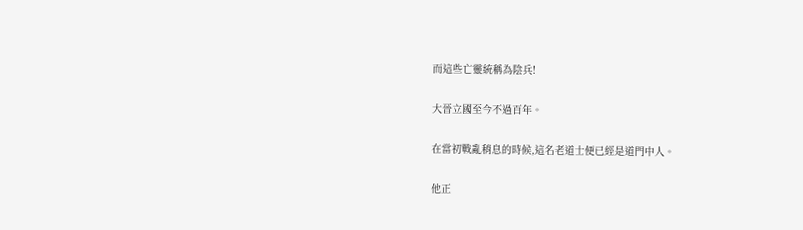而這些亡靈統稱為陰兵!

大晉立國至今不過百年。

在當初戰亂稍息的時候,這名老道士便已經是道門中人。

他正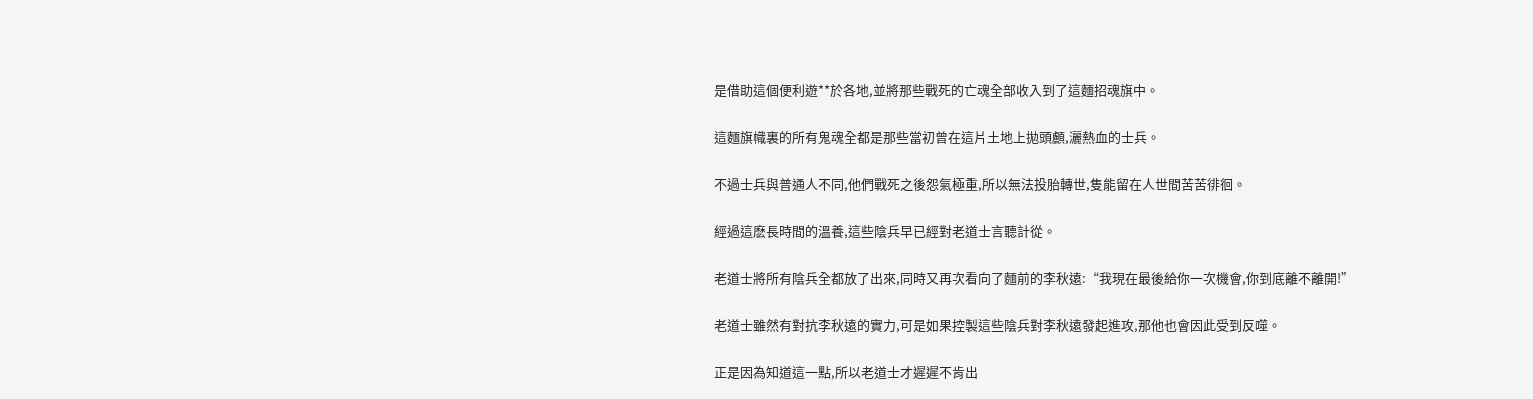是借助這個便利遊**於各地,並將那些戰死的亡魂全部收入到了這麵招魂旗中。

這麵旗幟裏的所有鬼魂全都是那些當初曾在這片土地上拋頭顱,灑熱血的士兵。

不過士兵與普通人不同,他們戰死之後怨氣極重,所以無法投胎轉世,隻能留在人世間苦苦徘徊。

經過這麽長時間的溫養,這些陰兵早已經對老道士言聽計從。

老道士將所有陰兵全都放了出來,同時又再次看向了麵前的李秋遠:“我現在最後給你一次機會,你到底離不離開!”

老道士雖然有對抗李秋遠的實力,可是如果控製這些陰兵對李秋遠發起進攻,那他也會因此受到反噬。

正是因為知道這一點,所以老道士才遲遲不肯出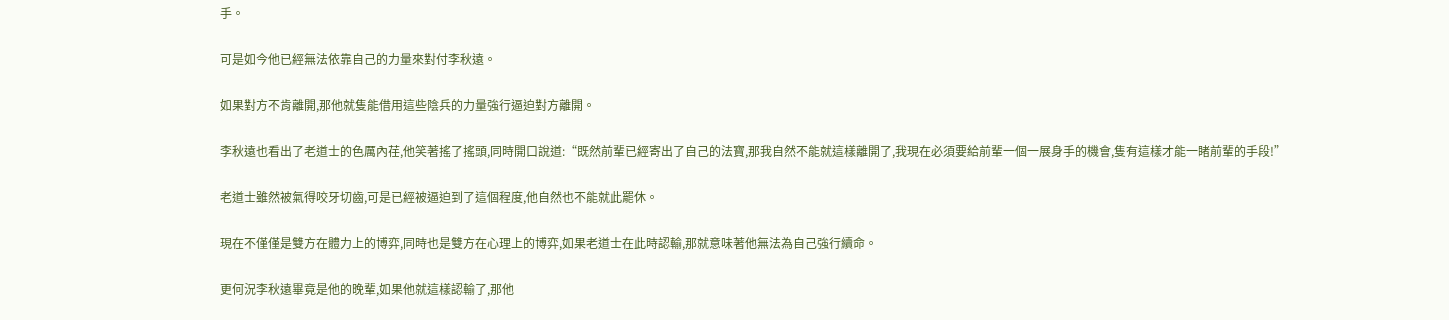手。

可是如今他已經無法依靠自己的力量來對付李秋遠。

如果對方不肯離開,那他就隻能借用這些陰兵的力量強行逼迫對方離開。

李秋遠也看出了老道士的色厲內荏,他笑著搖了搖頭,同時開口說道:“既然前輩已經寄出了自己的法寶,那我自然不能就這樣離開了,我現在必須要給前輩一個一展身手的機會,隻有這樣才能一睹前輩的手段!”

老道士雖然被氣得咬牙切齒,可是已經被逼迫到了這個程度,他自然也不能就此罷休。

現在不僅僅是雙方在體力上的博弈,同時也是雙方在心理上的博弈,如果老道士在此時認輸,那就意味著他無法為自己強行續命。

更何況李秋遠畢竟是他的晚輩,如果他就這樣認輸了,那他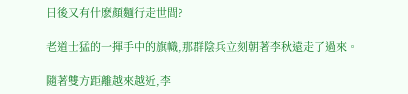日後又有什麽顏麵行走世間?

老道士猛的一揮手中的旗幟,那群陰兵立刻朝著李秋遠走了過來。

隨著雙方距離越來越近,李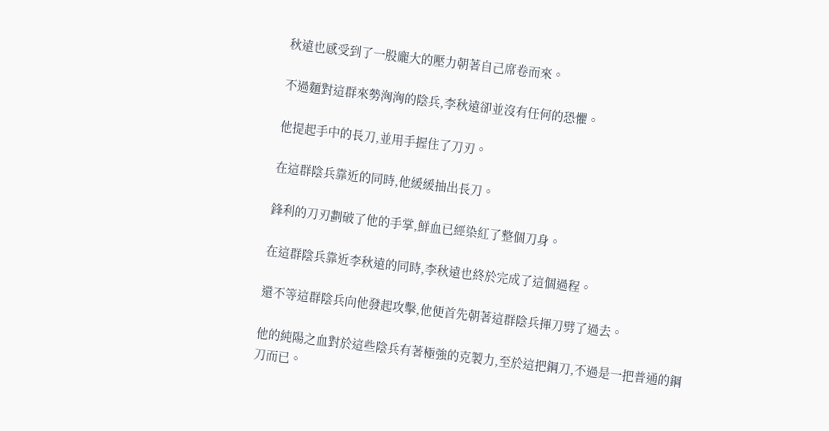秋遠也感受到了一股龐大的壓力朝著自己席卷而來。

不過麵對這群來勢洶洶的陰兵,李秋遠卻並沒有任何的恐懼。

他提起手中的長刀,並用手握住了刀刃。

在這群陰兵靠近的同時,他緩緩抽出長刀。

鋒利的刀刃劃破了他的手掌,鮮血已經染紅了整個刀身。

在這群陰兵靠近李秋遠的同時,李秋遠也終於完成了這個過程。

還不等這群陰兵向他發起攻擊,他便首先朝著這群陰兵揮刀劈了過去。

他的純陽之血對於這些陰兵有著極強的克製力,至於這把鋼刀,不過是一把普通的鋼刀而已。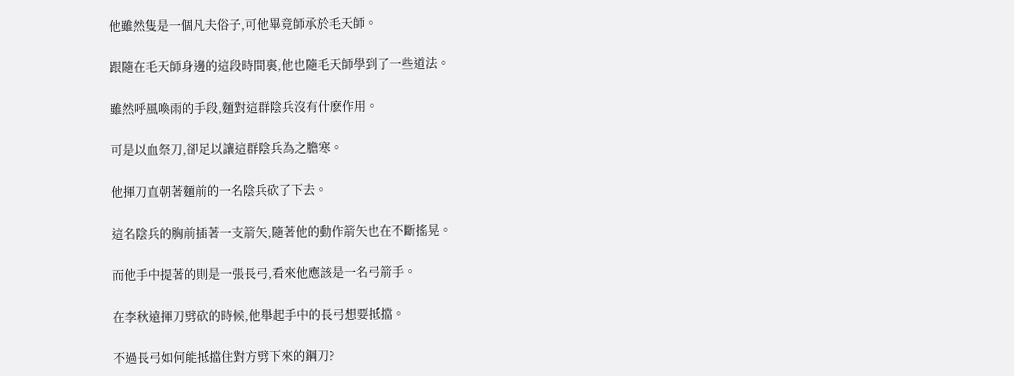他雖然隻是一個凡夫俗子,可他畢竟師承於毛天師。

跟隨在毛天師身邊的這段時間裏,他也隨毛天師學到了一些道法。

雖然呼風喚雨的手段,麵對這群陰兵沒有什麽作用。

可是以血祭刀,卻足以讓這群陰兵為之膽寒。

他揮刀直朝著麵前的一名陰兵砍了下去。

這名陰兵的胸前插著一支箭矢,隨著他的動作箭矢也在不斷搖晃。

而他手中提著的則是一張長弓,看來他應該是一名弓箭手。

在李秋遠揮刀劈砍的時候,他舉起手中的長弓想要抵擋。

不過長弓如何能抵擋住對方劈下來的鋼刀?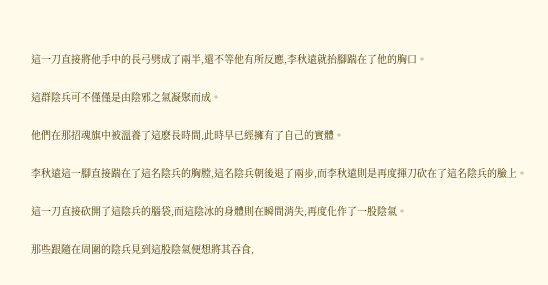這一刀直接將他手中的長弓劈成了兩半,還不等他有所反應,李秋遠就抬腳踹在了他的胸口。

這群陰兵可不僅僅是由陰邪之氣凝聚而成。

他們在那招魂旗中被溫養了這麽長時間,此時早已經擁有了自己的實體。

李秋遠這一腳直接踹在了這名陰兵的胸膛,這名陰兵朝後退了兩步,而李秋遠則是再度揮刀砍在了這名陰兵的臉上。

這一刀直接砍開了這陰兵的腦袋,而這陰冰的身體則在瞬間消失,再度化作了一股陰氣。

那些跟隨在周圍的陰兵見到這股陰氣便想將其吞食,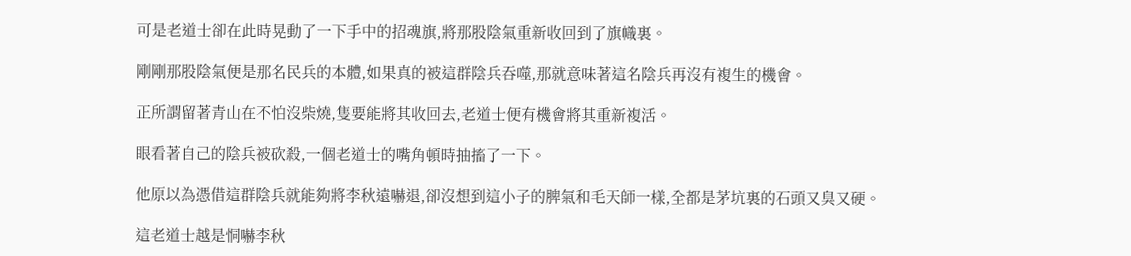可是老道士卻在此時晃動了一下手中的招魂旗,將那股陰氣重新收回到了旗幟裏。

剛剛那股陰氣便是那名民兵的本體,如果真的被這群陰兵吞噬,那就意味著這名陰兵再沒有複生的機會。

正所謂留著青山在不怕沒柴燒,隻要能將其收回去,老道士便有機會將其重新複活。

眼看著自己的陰兵被砍殺,一個老道士的嘴角頓時抽搐了一下。

他原以為憑借這群陰兵就能夠將李秋遠嚇退,卻沒想到這小子的脾氣和毛天師一樣,全都是茅坑裏的石頭又臭又硬。

這老道士越是恫嚇李秋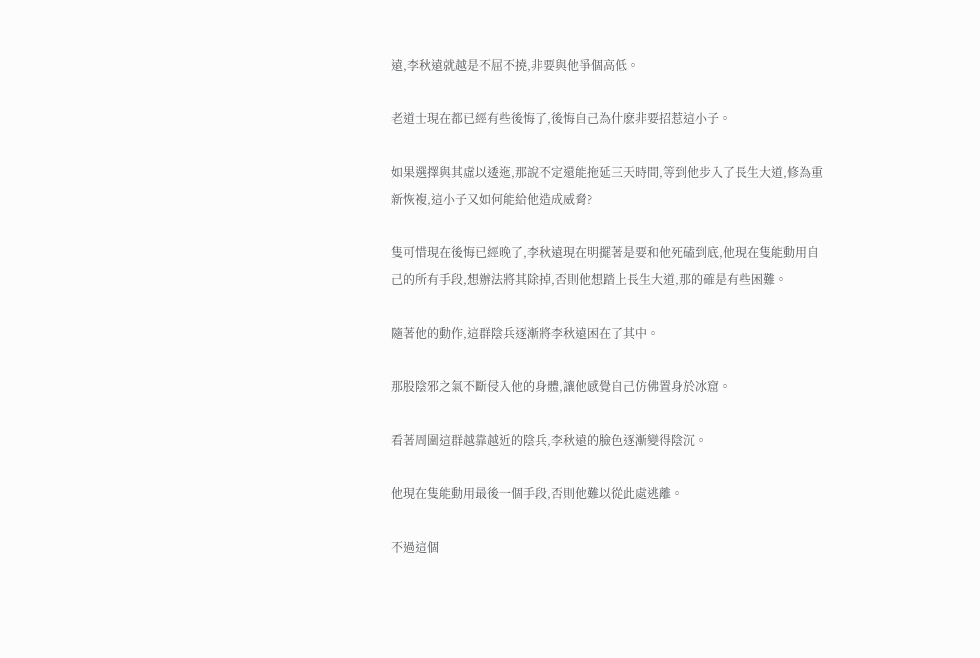遠,李秋遠就越是不屈不撓,非要與他爭個高低。

老道士現在都已經有些後悔了,後悔自己為什麽非要招惹這小子。

如果選擇與其虛以逶迤,那說不定還能拖延三天時間,等到他步入了長生大道,修為重新恢複,這小子又如何能給他造成威脅?

隻可惜現在後悔已經晚了,李秋遠現在明擺著是要和他死磕到底,他現在隻能動用自己的所有手段,想辦法將其除掉,否則他想踏上長生大道,那的確是有些困難。

隨著他的動作,這群陰兵逐漸將李秋遠困在了其中。

那股陰邪之氣不斷侵入他的身體,讓他感覺自己仿佛置身於冰窟。

看著周圍這群越靠越近的陰兵,李秋遠的臉色逐漸變得陰沉。

他現在隻能動用最後一個手段,否則他難以從此處逃離。

不過這個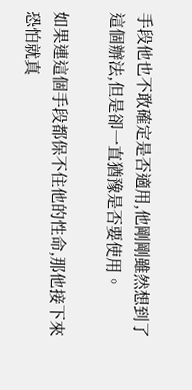手段他也不敢確定是否適用,他剛剛雖然想到了這個辦法,但是卻一直猶豫是否要使用。

如果連這個手段都保不住他的性命,那他接下來恐怕就真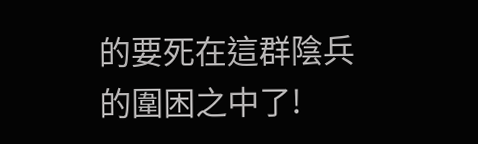的要死在這群陰兵的圍困之中了!